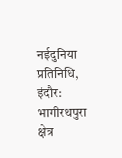नईदुनिया प्रतिनिधि, इंदौर: भागीरथपुरा क्षेत्र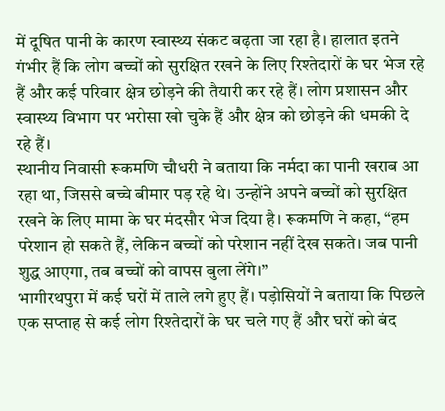में दूषित पानी के कारण स्वास्थ्य संकट बढ़ता जा रहा है। हालात इतने गंभीर हैं कि लोग बच्चों को सुरक्षित रखने के लिए रिश्तेदारों के घर भेज रहे हैं और कई परिवार क्षेत्र छोड़ने की तैयारी कर रहे हैं। लोग प्रशासन और स्वास्थ्य विभाग पर भरोसा खो चुके हैं और क्षेत्र को छोड़ने की धमकी दे रहे हैं।
स्थानीय निवासी रूकमणि चौधरी ने बताया कि नर्मदा का पानी खराब आ रहा था, जिससे बच्चे बीमार पड़ रहे थे। उन्होंने अपने बच्चों को सुरक्षित रखने के लिए मामा के घर मंदसौर भेज दिया है। रूकमणि ने कहा, “हम परेशान हो सकते हैं, लेकिन बच्चों को परेशान नहीं देख सकते। जब पानी शुद्ध आएगा, तब बच्चों को वापस बुला लेंगे।”
भागीरथपुरा में कई घरों में ताले लगे हुए हैं। पड़ोसियों ने बताया कि पिछले एक सप्ताह से कई लोग रिश्तेदारों के घर चले गए हैं और घरों को बंद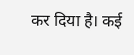कर दिया है। कई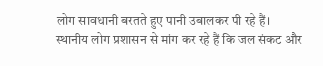लोग सावधानी बरतते हुए पानी उबालकर पी रहे हैं।
स्थानीय लोग प्रशासन से मांग कर रहे हैं कि जल संकट और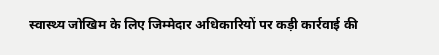स्वास्थ्य जोखिम के लिए जिम्मेदार अधिकारियों पर कड़ी कार्रवाई की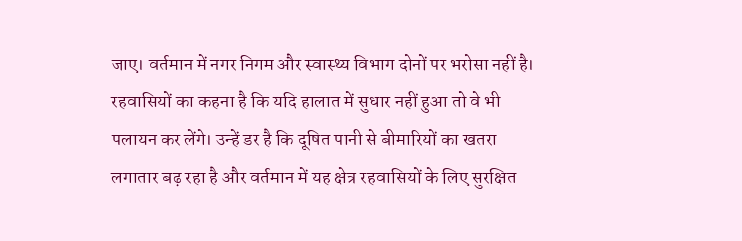जाए। वर्तमान में नगर निगम और स्वास्थ्य विभाग दोनों पर भरोसा नहीं है।
रहवासियों का कहना है कि यदि हालात में सुधार नहीं हुआ तो वे भी पलायन कर लेंगे। उन्हें डर है कि दूषित पानी से बीमारियों का खतरा लगातार बढ़ रहा है और वर्तमान में यह क्षेत्र रहवासियों के लिए सुरक्षित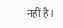नहीं है।